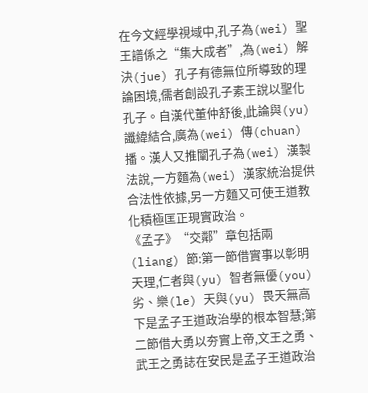在今文經學視域中,孔子為(wei) 聖王譜係之“集大成者”,為(wei) 解決(jue) 孔子有德無位所導致的理論困境,儒者創設孔子素王說以聖化孔子。自漢代董仲舒後,此論與(yu) 讖緯結合,廣為(wei) 傳(chuan) 播。漢人又推闡孔子為(wei) 漢製法說,一方麵為(wei) 漢家統治提供合法性依據,另一方麵又可使王道教化積極匡正現實政治。
《孟子》“交鄰”章包括兩(liang) 節:第一節借實事以彰明天理,仁者與(yu) 智者無優(you) 劣、樂(le) 天與(yu) 畏天無高下是孟子王道政治學的根本智慧;第二節借大勇以夯實上帝,文王之勇、武王之勇誌在安民是孟子王道政治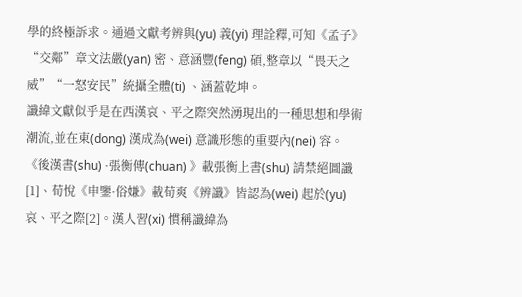學的終極訴求。通過文獻考辨與(yu) 義(yi) 理詮釋,可知《孟子》“交鄰”章文法嚴(yan) 密、意涵豐(feng) 碩,整章以“畏天之威”“一怒安民”統攝全體(ti) 、涵蓋乾坤。
讖緯文獻似乎是在西漢哀、平之際突然湧現出的一種思想和學術潮流,並在東(dong) 漢成為(wei) 意識形態的重要內(nei) 容。《後漢書(shu) ·張衡傳(chuan) 》載張衡上書(shu) 請禁絕圖讖[1]、荀悅《申鑒·俗嫌》載荀爽《辨讖》皆認為(wei) 起於(yu) 哀、平之際[2]。漢人習(xi) 慣稱讖緯為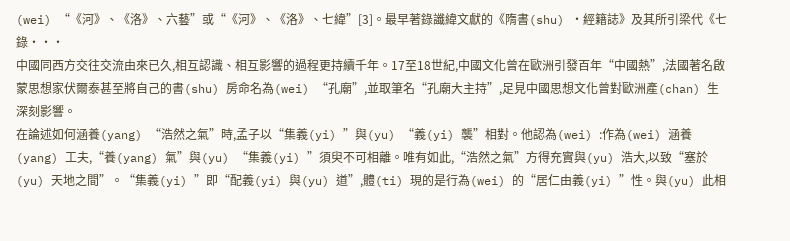(wei) “《河》、《洛》、六藝”或“《河》、《洛》、七緯”[3]。最早著錄讖緯文獻的《隋書(shu) ·經籍誌》及其所引梁代《七錄···
中國同西方交往交流由來已久,相互認識、相互影響的過程更持續千年。17至18世紀,中國文化曾在歐洲引發百年“中國熱”,法國著名啟蒙思想家伏爾泰甚至將自己的書(shu) 房命名為(wei) “孔廟”,並取筆名“孔廟大主持”,足見中國思想文化曾對歐洲產(chan) 生深刻影響。
在論述如何涵養(yang) “浩然之氣”時,孟子以“集義(yi) ”與(yu) “義(yi) 襲”相對。他認為(wei) :作為(wei) 涵養(yang) 工夫,“養(yang) 氣”與(yu) “集義(yi) ”須臾不可相離。唯有如此,“浩然之氣”方得充實與(yu) 浩大,以致“塞於(yu) 天地之間”。“集義(yi) ”即“配義(yi) 與(yu) 道”,體(ti) 現的是行為(wei) 的“居仁由義(yi) ”性。與(yu) 此相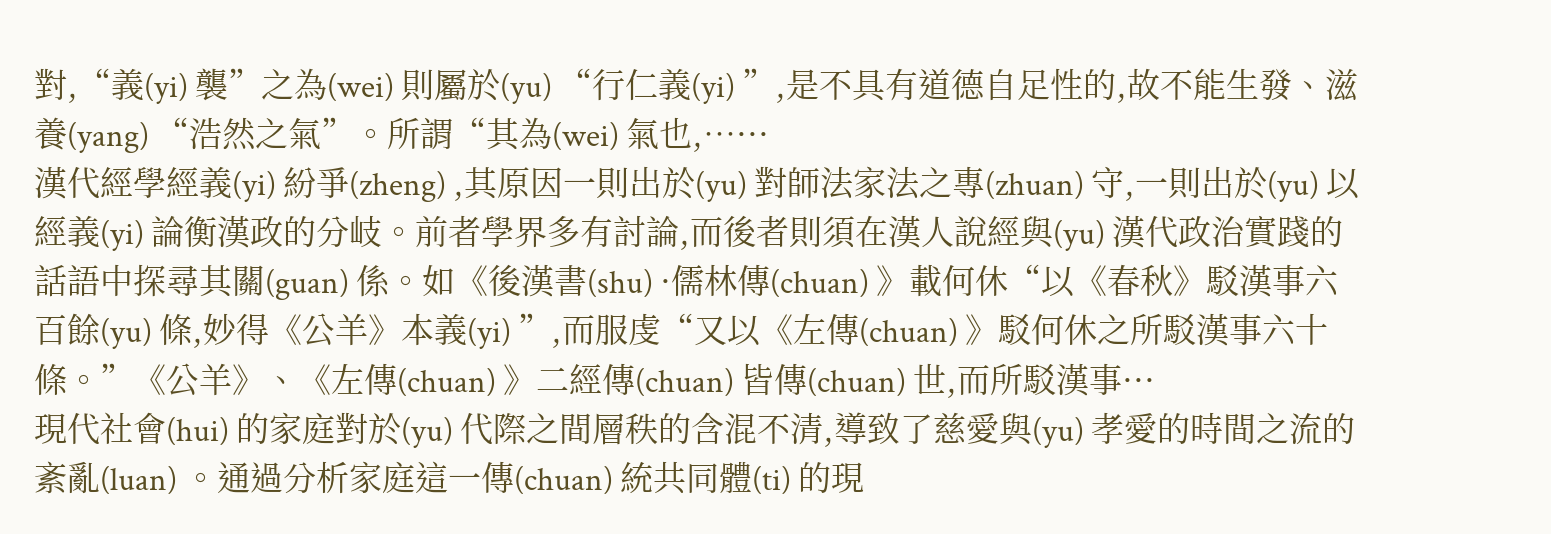對,“義(yi) 襲”之為(wei) 則屬於(yu) “行仁義(yi) ”,是不具有道德自足性的,故不能生發、滋養(yang) “浩然之氣”。所謂“其為(wei) 氣也,…···
漢代經學經義(yi) 紛爭(zheng) ,其原因一則出於(yu) 對師法家法之專(zhuan) 守,一則出於(yu) 以經義(yi) 論衡漢政的分岐。前者學界多有討論,而後者則須在漢人說經與(yu) 漢代政治實踐的話語中探尋其關(guan) 係。如《後漢書(shu) ·儒林傳(chuan) 》載何休“以《春秋》駁漢事六百餘(yu) 條,妙得《公羊》本義(yi) ”,而服虔“又以《左傳(chuan) 》駁何休之所駁漢事六十條。”《公羊》、《左傳(chuan) 》二經傳(chuan) 皆傳(chuan) 世,而所駁漢事···
現代社會(hui) 的家庭對於(yu) 代際之間層秩的含混不清,導致了慈愛與(yu) 孝愛的時間之流的紊亂(luan) 。通過分析家庭這一傳(chuan) 統共同體(ti) 的現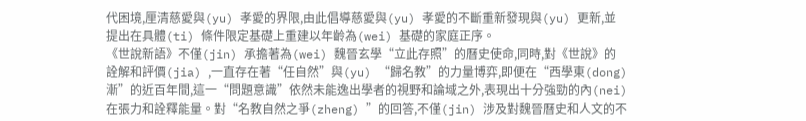代困境,厘清慈愛與(yu) 孝愛的界限,由此倡導慈愛與(yu) 孝愛的不斷重新發現與(yu) 更新,並提出在具體(ti) 條件限定基礎上重建以年齡為(wei) 基礎的家庭正序。
《世說新語》不僅(jin) 承擔著為(wei) 魏晉玄學“立此存照”的曆史使命,同時,對《世說》的詮解和評價(jia) ,一直存在著“任自然”與(yu) “歸名教”的力量博弈,即便在“西學東(dong) 漸”的近百年間,這一“問題意識”依然未能逸出學者的視野和論域之外,表現出十分強勁的內(nei) 在張力和詮釋能量。對“名教自然之爭(zheng) ”的回答,不僅(jin) 涉及對魏晉曆史和人文的不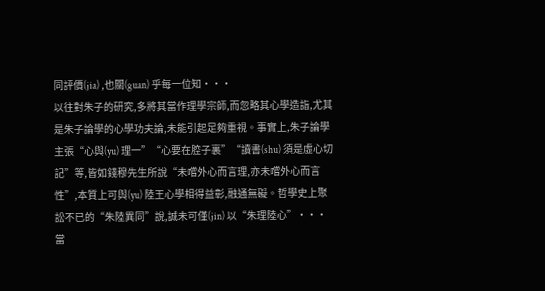同評價(jia) ,也關(guan) 乎每一位知···
以往對朱子的研究,多將其當作理學宗師,而忽略其心學造詣,尤其是朱子論學的心學功夫論,未能引起足夠重視。事實上,朱子論學主張“心與(yu) 理一”“心要在腔子裏”“讀書(shu) 須是虛心切記”等,皆如錢穆先生所說“未嚐外心而言理,亦未嚐外心而言性”,本質上可與(yu) 陸王心學相得益彰,融通無礙。哲學史上聚訟不已的“朱陸異同”說,誠未可僅(jin) 以“朱理陸心”···
當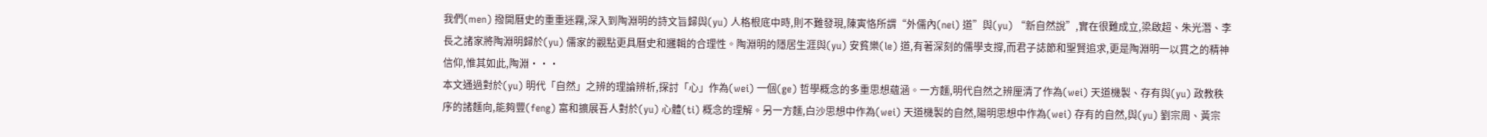我們(men) 撥開曆史的重重迷霧,深入到陶淵明的詩文旨歸與(yu) 人格根底中時,則不難發現,陳寅恪所謂“外儒內(nei) 道”與(yu) “新自然說”,實在很難成立,梁啟超、朱光潛、李長之諸家將陶淵明歸於(yu) 儒家的觀點更具曆史和邏輯的合理性。陶淵明的隱居生涯與(yu) 安貧樂(le) 道,有著深刻的儒學支撐,而君子誌節和聖賢追求,更是陶淵明一以貫之的精神信仰,惟其如此,陶淵···
本文通過對於(yu) 明代「自然」之辨的理論辨析,探討「心」作為(wei) 一個(ge) 哲學概念的多重思想蘊涵。一方麵,明代自然之辨厘清了作為(wei) 天道機製、存有與(yu) 政教秩序的諸麵向,能夠豐(feng) 富和擴展吾人對於(yu) 心體(ti) 概念的理解。另一方麵,白沙思想中作為(wei) 天道機製的自然,陽明思想中作為(wei) 存有的自然,與(yu) 劉宗周、黃宗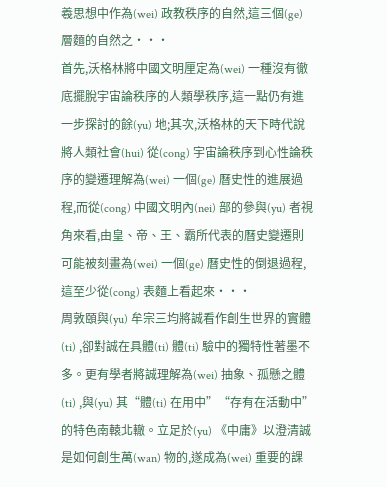羲思想中作為(wei) 政教秩序的自然,這三個(ge) 層麵的自然之···
首先,沃格林將中國文明厘定為(wei) 一種沒有徹底擺脫宇宙論秩序的人類學秩序,這一點仍有進一步探討的餘(yu) 地;其次,沃格林的天下時代說將人類社會(hui) 從(cong) 宇宙論秩序到心性論秩序的變遷理解為(wei) 一個(ge) 曆史性的進展過程,而從(cong) 中國文明內(nei) 部的參與(yu) 者視角來看,由皇、帝、王、霸所代表的曆史變遷則可能被刻畫為(wei) 一個(ge) 曆史性的倒退過程,這至少從(cong) 表麵上看起來···
周敦頤與(yu) 牟宗三均將誠看作創生世界的實體(ti) ,卻對誠在具體(ti) 體(ti) 驗中的獨特性著墨不多。更有學者將誠理解為(wei) 抽象、孤懸之體(ti) ,與(yu) 其“體(ti) 在用中”“存有在活動中”的特色南轅北轍。立足於(yu) 《中庸》以澄清誠是如何創生萬(wan) 物的,遂成為(wei) 重要的課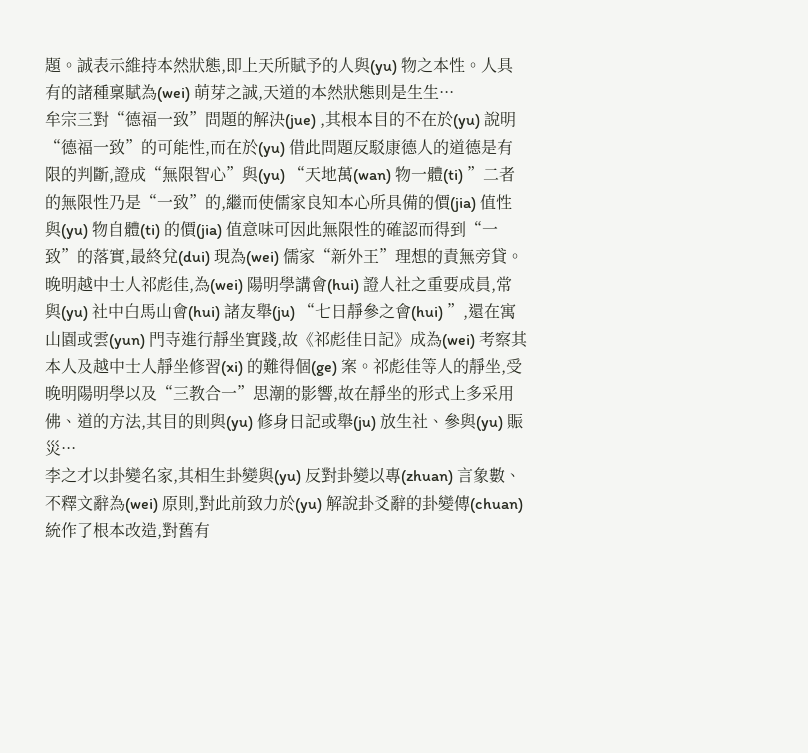題。誠表示維持本然狀態,即上天所賦予的人與(yu) 物之本性。人具有的諸種稟賦為(wei) 萌芽之誠,天道的本然狀態則是生生···
牟宗三對“德福一致”問題的解決(jue) ,其根本目的不在於(yu) 說明“德福一致”的可能性,而在於(yu) 借此問題反駁康德人的道德是有限的判斷,證成“無限智心”與(yu) “天地萬(wan) 物一體(ti) ”二者的無限性乃是“一致”的,繼而使儒家良知本心所具備的價(jia) 值性與(yu) 物自體(ti) 的價(jia) 值意味可因此無限性的確認而得到“一致”的落實,最終兌(dui) 現為(wei) 儒家“新外王”理想的責無旁貸。
晚明越中士人祁彪佳,為(wei) 陽明學講會(hui) 證人社之重要成員,常與(yu) 社中白馬山會(hui) 諸友舉(ju) “七日靜參之會(hui) ”,還在寓山園或雲(yun) 門寺進行靜坐實踐,故《祁彪佳日記》成為(wei) 考察其本人及越中士人靜坐修習(xi) 的難得個(ge) 案。祁彪佳等人的靜坐,受晚明陽明學以及“三教合一”思潮的影響,故在靜坐的形式上多采用佛、道的方法,其目的則與(yu) 修身日記或舉(ju) 放生社、參與(yu) 賑災···
李之才以卦變名家,其相生卦變與(yu) 反對卦變以專(zhuan) 言象數、不釋文辭為(wei) 原則,對此前致力於(yu) 解說卦爻辭的卦變傳(chuan) 統作了根本改造,對舊有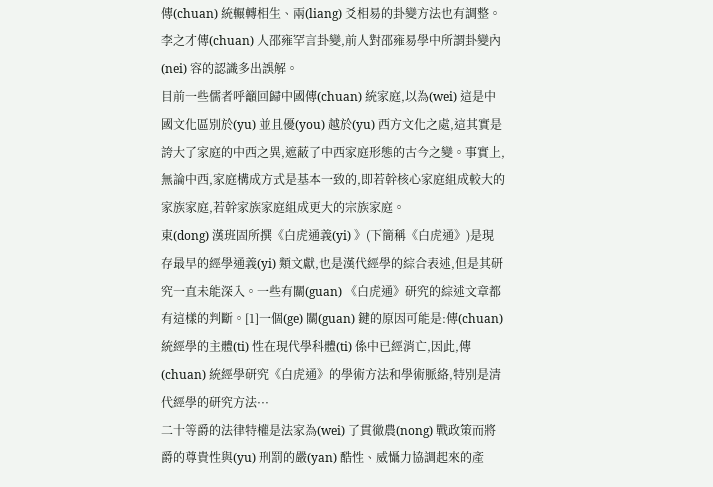傳(chuan) 統輾轉相生、兩(liang) 爻相易的卦變方法也有調整。李之才傳(chuan) 人邵雍罕言卦變,前人對邵雍易學中所謂卦變內(nei) 容的認識多出誤解。
目前一些儒者呼籲回歸中國傳(chuan) 統家庭,以為(wei) 這是中國文化區別於(yu) 並且優(you) 越於(yu) 西方文化之處,這其實是誇大了家庭的中西之異,遮蔽了中西家庭形態的古今之變。事實上,無論中西,家庭構成方式是基本一致的,即若幹核心家庭組成較大的家族家庭,若幹家族家庭組成更大的宗族家庭。
東(dong) 漢班固所撰《白虎通義(yi) 》(下簡稱《白虎通》)是現存最早的經學通義(yi) 類文獻,也是漢代經學的綜合表述,但是其研究一直未能深入。一些有關(guan) 《白虎通》研究的綜述文章都有這樣的判斷。[1]一個(ge) 關(guan) 鍵的原因可能是:傳(chuan) 統經學的主體(ti) 性在現代學科體(ti) 係中已經消亡,因此,傳(chuan) 統經學研究《白虎通》的學術方法和學術脈絡,特別是清代經學的研究方法···
二十等爵的法律特權是法家為(wei) 了貫徹農(nong) 戰政策而將爵的尊貴性與(yu) 刑罰的嚴(yan) 酷性、威懾力協調起來的產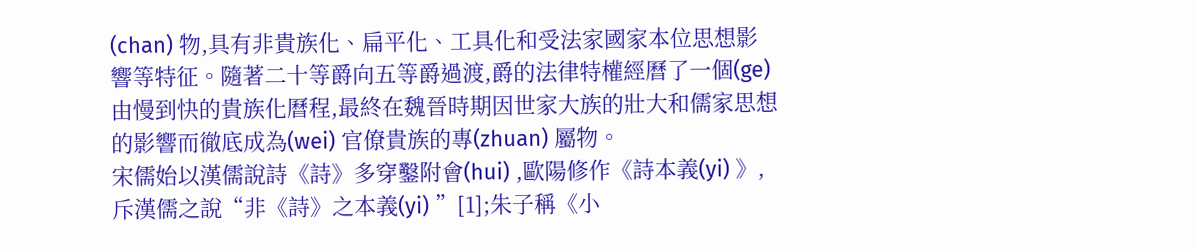(chan) 物,具有非貴族化、扁平化、工具化和受法家國家本位思想影響等特征。隨著二十等爵向五等爵過渡,爵的法律特權經曆了一個(ge) 由慢到快的貴族化曆程,最終在魏晉時期因世家大族的壯大和儒家思想的影響而徹底成為(wei) 官僚貴族的專(zhuan) 屬物。
宋儒始以漢儒說詩《詩》多穿鑿附會(hui) ,歐陽修作《詩本義(yi) 》,斥漢儒之說“非《詩》之本義(yi) ”[1];朱子稱《小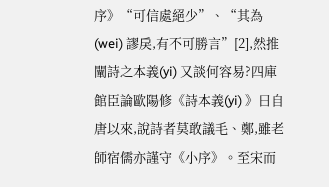序》“可信處絕少”、“其為(wei) 謬戾,有不可勝言”[2],然推闡詩之本義(yi) 又談何容易?四庫館臣論歐陽修《詩本義(yi) 》曰自唐以來,說詩者莫敢議毛、鄭,雖老師宿儒亦謹守《小序》。至宋而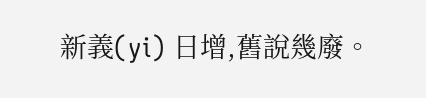新義(yi) 日增,舊說幾廢。